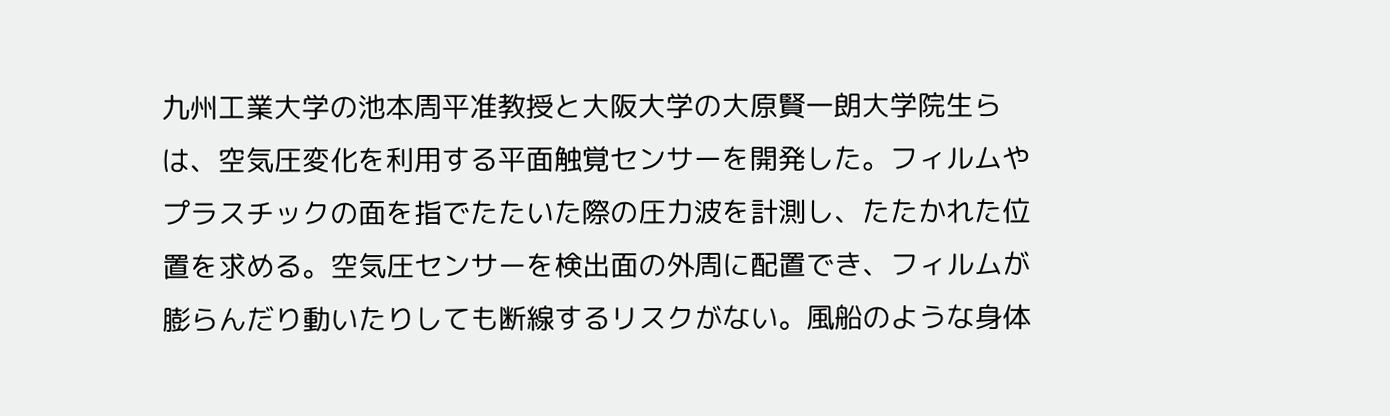九州工業大学の池本周平准教授と大阪大学の大原賢一朗大学院生らは、空気圧変化を利用する平面触覚センサーを開発した。フィルムやプラスチックの面を指でたたいた際の圧力波を計測し、たたかれた位置を求める。空気圧センサーを検出面の外周に配置でき、フィルムが膨らんだり動いたりしても断線するリスクがない。風船のような身体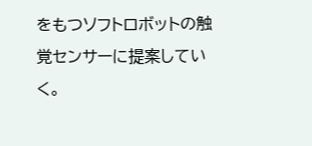をもつソフトロボットの触覚センサーに提案していく。